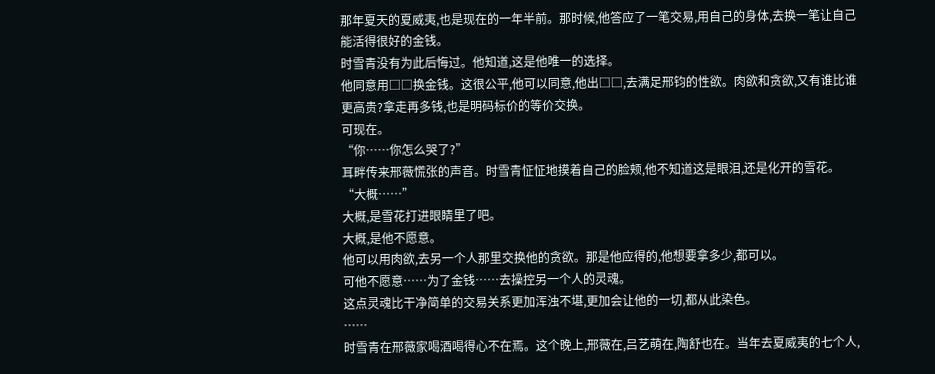那年夏天的夏威夷,也是现在的一年半前。那时候,他答应了一笔交易,用自己的身体,去换一笔让自己能活得很好的金钱。
时雪青没有为此后悔过。他知道,这是他唯一的选择。
他同意用□□换金钱。这很公平,他可以同意,他出□□,去满足邢钧的性欲。肉欲和贪欲,又有谁比谁更高贵?拿走再多钱,也是明码标价的等价交换。
可现在。
“你……你怎么哭了?”
耳畔传来邢薇慌张的声音。时雪青怔怔地摸着自己的脸颊,他不知道这是眼泪,还是化开的雪花。
“大概……”
大概,是雪花打进眼睛里了吧。
大概,是他不愿意。
他可以用肉欲,去另一个人那里交换他的贪欲。那是他应得的,他想要拿多少,都可以。
可他不愿意……为了金钱……去操控另一个人的灵魂。
这点灵魂比干净简单的交易关系更加浑浊不堪,更加会让他的一切,都从此染色。
……
时雪青在邢薇家喝酒喝得心不在焉。这个晚上,邢薇在,吕艺萌在,陶舒也在。当年去夏威夷的七个人,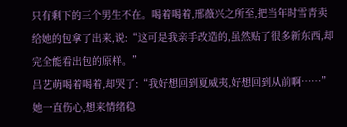只有剩下的三个男生不在。喝着喝着,邢薇兴之所至,把当年时雪青卖给她的包拿了出来,说:“这可是我亲手改造的,虽然贴了很多新东西,却完全能看出包的原样。”
吕艺萌喝着喝着,却哭了:“我好想回到夏威夷,好想回到从前啊……”
她一直伤心,想来情绪稳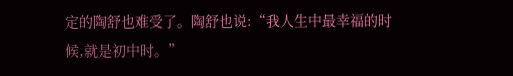定的陶舒也难受了。陶舒也说:“我人生中最幸福的时候,就是初中时。”